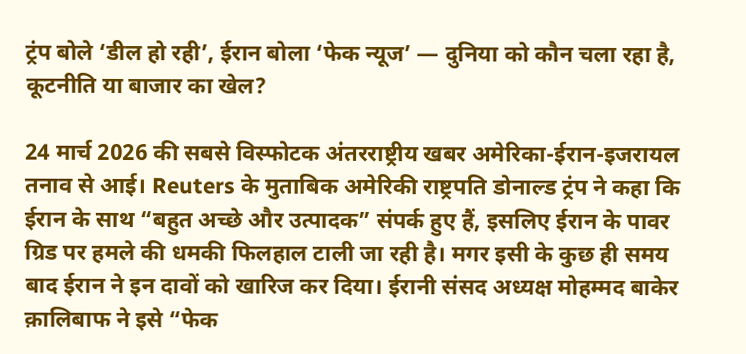ट्रंप बोले ‘डील हो रही’, ईरान बोला ‘फेक न्यूज’ — दुनिया को कौन चला रहा है, कूटनीति या बाजार का खेल?

24 मार्च 2026 की सबसे विस्फोटक अंतरराष्ट्रीय खबर अमेरिका-ईरान-इजरायल तनाव से आई। Reuters के मुताबिक अमेरिकी राष्ट्रपति डोनाल्ड ट्रंप ने कहा कि ईरान के साथ “बहुत अच्छे और उत्पादक” संपर्क हुए हैं, इसलिए ईरान के पावर ग्रिड पर हमले की धमकी फिलहाल टाली जा रही है। मगर इसी के कुछ ही समय बाद ईरान ने इन दावों को खारिज कर दिया। ईरानी संसद अध्यक्ष मोहम्मद बाकेर क़ालिबाफ ने इसे “फेक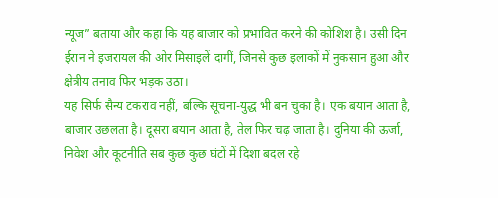न्यूज” बताया और कहा कि यह बाजार को प्रभावित करने की कोशिश है। उसी दिन ईरान ने इजरायल की ओर मिसाइलें दागीं, जिनसे कुछ इलाकों में नुकसान हुआ और क्षेत्रीय तनाव फिर भड़क उठा।
यह सिर्फ सैन्य टकराव नहीं, बल्कि सूचना-युद्ध भी बन चुका है। एक बयान आता है, बाजार उछलता है। दूसरा बयान आता है, तेल फिर चढ़ जाता है। दुनिया की ऊर्जा, निवेश और कूटनीति सब कुछ कुछ घंटों में दिशा बदल रहे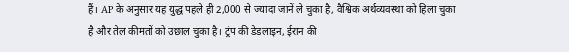हैं। AP के अनुसार यह युद्ध पहले ही 2,000 से ज्यादा जानें ले चुका है, वैश्विक अर्थव्यवस्था को हिला चुका है और तेल कीमतों को उछाल चुका है। ट्रंप की डेडलाइन, ईरान की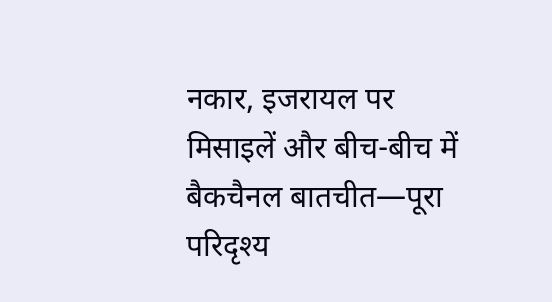नकार, इजरायल पर मिसाइलें और बीच-बीच में बैकचैनल बातचीत—पूरा परिदृश्य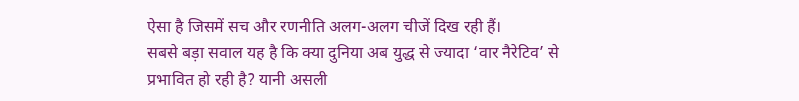ऐसा है जिसमें सच और रणनीति अलग-अलग चीजें दिख रही हैं।
सबसे बड़ा सवाल यह है कि क्या दुनिया अब युद्ध से ज्यादा ‘वार नैरेटिव’ से प्रभावित हो रही है? यानी असली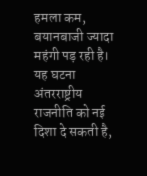हमला कम, बयानबाजी ज्यादा महंगी पड़ रही है। यह घटना अंतरराष्ट्रीय राजनीति को नई दिशा दे सकती है,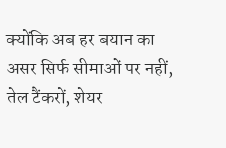क्योंकि अब हर बयान का असर सिर्फ सीमाओं पर नहीं, तेल टैंकरों, शेयर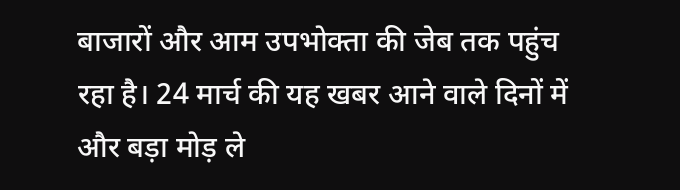बाजारों और आम उपभोक्ता की जेब तक पहुंच रहा है। 24 मार्च की यह खबर आने वाले दिनों में और बड़ा मोड़ ले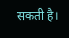सकती है।